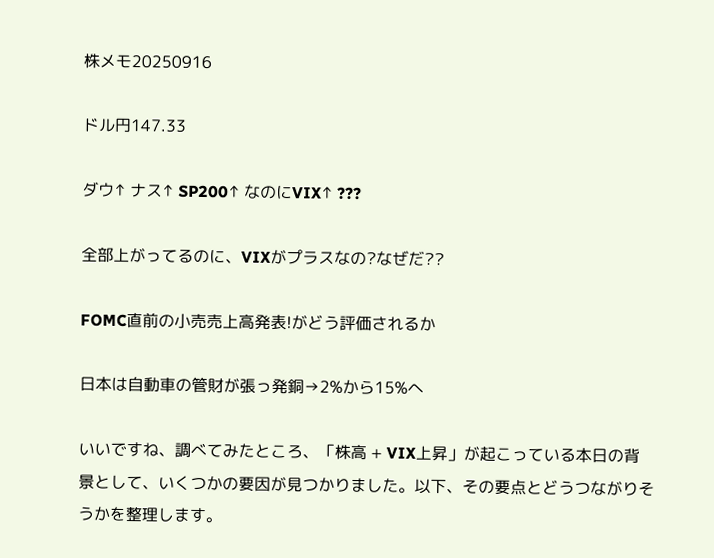株メモ20250916

ドル円147.33

ダウ↑ ナス↑ SP200↑ なのにVIX↑ ???

全部上がってるのに、VIXがプラスなの?なぜだ??

FOMC直前の小売売上高発表!がどう評価されるか

日本は自動車の管財が張っ発銅→2%から15%へ

いいですね、調べてみたところ、「株高 + VIX上昇」が起こっている本日の背景として、いくつかの要因が見つかりました。以下、その要点とどうつながりそうかを整理します。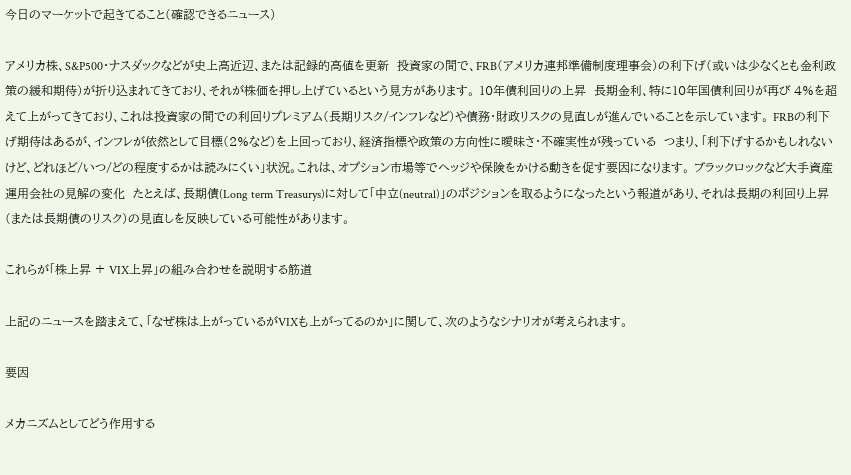今日のマーケットで起きてること(確認できるニュース)

アメリカ株、S&P500・ナスダックなどが史上高近辺、または記録的高値を更新  投資家の間で、FRB(アメリカ連邦準備制度理事会)の利下げ(或いは少なくとも金利政策の緩和期待)が折り込まれてきており、それが株価を押し上げているという見方があります。 10年債利回りの上昇  長期金利、特に10年国債利回りが再び 4%を超えて上がってきており、これは投資家の間での利回りプレミアム(長期リスク/インフレなど)や債務・財政リスクの見直しが進んでいることを示しています。 FRBの利下げ期待はあるが、インフレが依然として目標(2%など)を上回っており、経済指標や政策の方向性に曖昧さ・不確実性が残っている  つまり、「利下げするかもしれないけど、どれほど/いつ/どの程度するかは読みにくい」状況。これは、オプション市場等でヘッジや保険をかける動きを促す要因になります。 ブラックロックなど大手資産運用会社の見解の変化  たとえば、長期債(Long term Treasurys)に対して「中立(neutral)」のポジションを取るようになったという報道があり、それは長期の利回り上昇(または長期債のリスク)の見直しを反映している可能性があります。

これらが「株上昇 + VIX上昇」の組み合わせを説明する筋道

上記のニュースを踏まえて、「なぜ株は上がっているがVIXも上がってるのか」に関して、次のようなシナリオが考えられます。

要因

メカニズムとしてどう作用する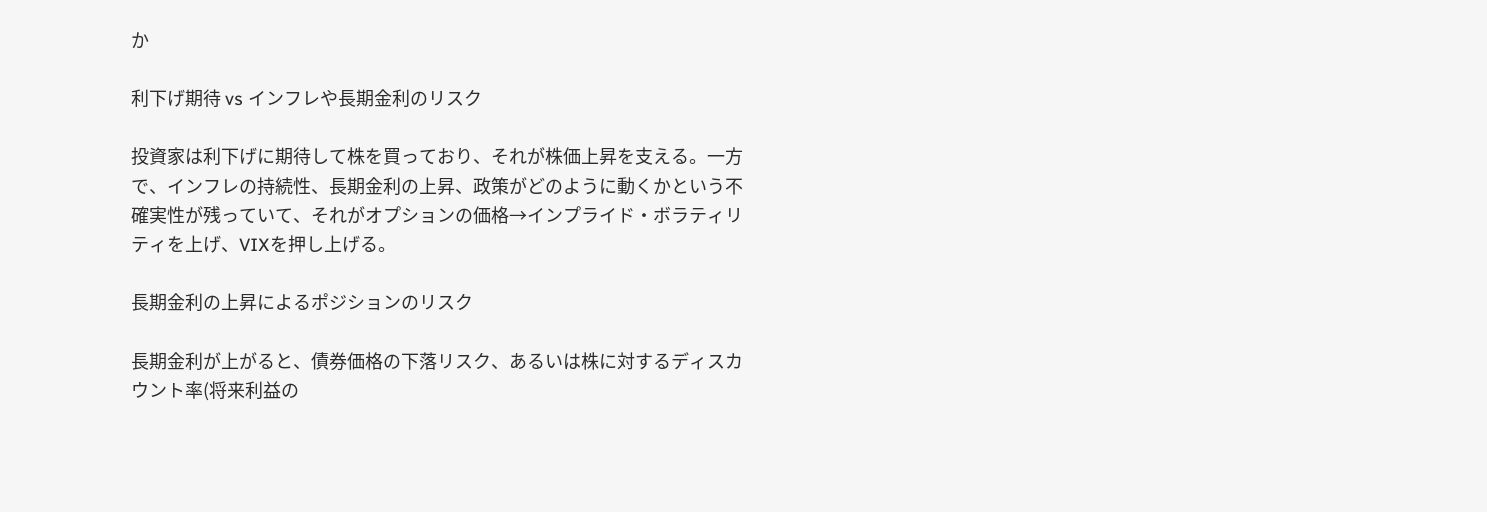か

利下げ期待 vs インフレや長期金利のリスク

投資家は利下げに期待して株を買っており、それが株価上昇を支える。一方で、インフレの持続性、長期金利の上昇、政策がどのように動くかという不確実性が残っていて、それがオプションの価格→インプライド・ボラティリティを上げ、VIXを押し上げる。

長期金利の上昇によるポジションのリスク

長期金利が上がると、債券価格の下落リスク、あるいは株に対するディスカウント率(将来利益の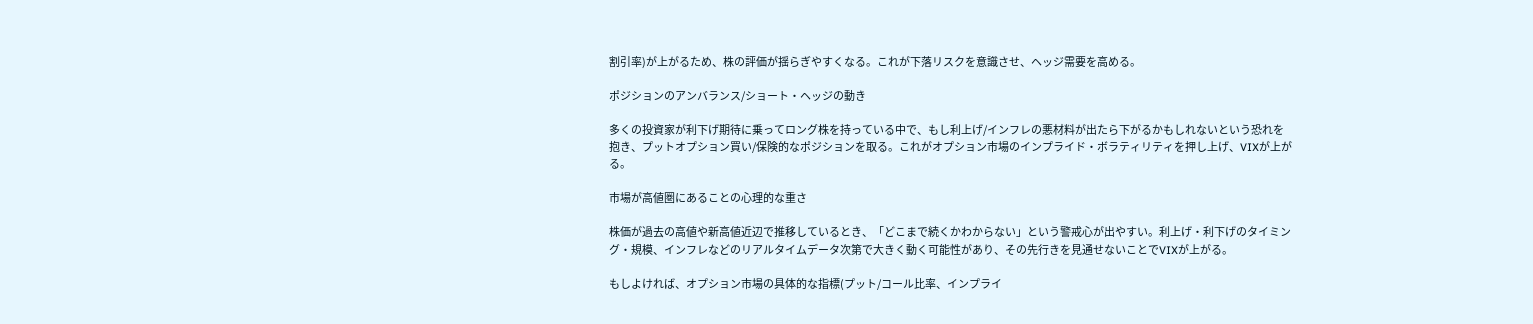割引率)が上がるため、株の評価が揺らぎやすくなる。これが下落リスクを意識させ、ヘッジ需要を高める。

ポジションのアンバランス/ショート・ヘッジの動き

多くの投資家が利下げ期待に乗ってロング株を持っている中で、もし利上げ/インフレの悪材料が出たら下がるかもしれないという恐れを抱き、プットオプション買い/保険的なポジションを取る。これがオプション市場のインプライド・ボラティリティを押し上げ、VIXが上がる。

市場が高値圏にあることの心理的な重さ

株価が過去の高値や新高値近辺で推移しているとき、「どこまで続くかわからない」という警戒心が出やすい。利上げ・利下げのタイミング・規模、インフレなどのリアルタイムデータ次第で大きく動く可能性があり、その先行きを見通せないことでVIXが上がる。

もしよければ、オプション市場の具体的な指標(プット/コール比率、インプライ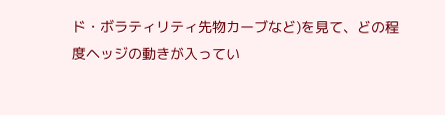ド・ボラティリティ先物カーブなど)を見て、どの程度ヘッジの動きが入ってい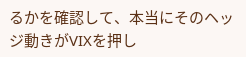るかを確認して、本当にそのヘッジ動きがVIXを押し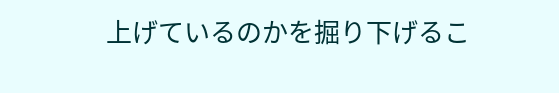上げているのかを掘り下げるこ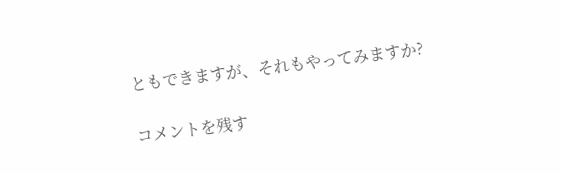ともできますが、それもやってみますか?

コメントを残す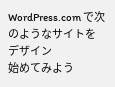WordPress.com で次のようなサイトをデザイン
始めてみよう